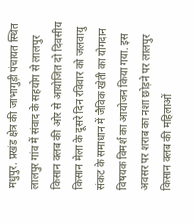मधुपुर. प्रखंड क्षेत्र की जाभागुड़ी पंचायत स्थित लालपुर गांव में संवाद के सहयोग से लालपुर किसान क्लब की ओर से आयोजित दो दिवसीय किसान मेला के दूसरे दिन रविवार को जलवायु संकट के समाधान में जैविक खेती का योगदान विषयक विमर्श का आयोजन किया गया. इस अवसर पर शराब का नशा छोड़ने पर लालपुर किसान क्लब की महिलाओं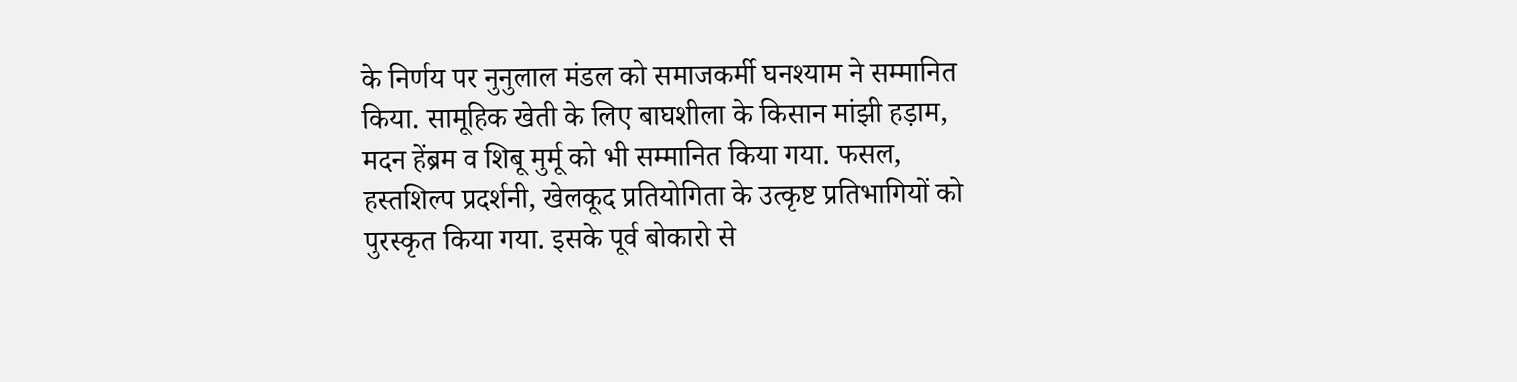के निर्णय पर नुनुलाल मंडल को समाजकर्मी घनश्याम ने सम्मानित किया. सामूहिक खेती के लिए बाघशीला के किसान मांझी हड़ाम, मदन हेंब्रम व शिबू मुर्मू को भी सम्मानित किया गया. फसल, हस्तशिल्प प्रदर्शनी, खेलकूद प्रतियोगिता के उत्कृष्ट प्रतिभागियों को पुरस्कृत किया गया. इसके पूर्व बोकारो से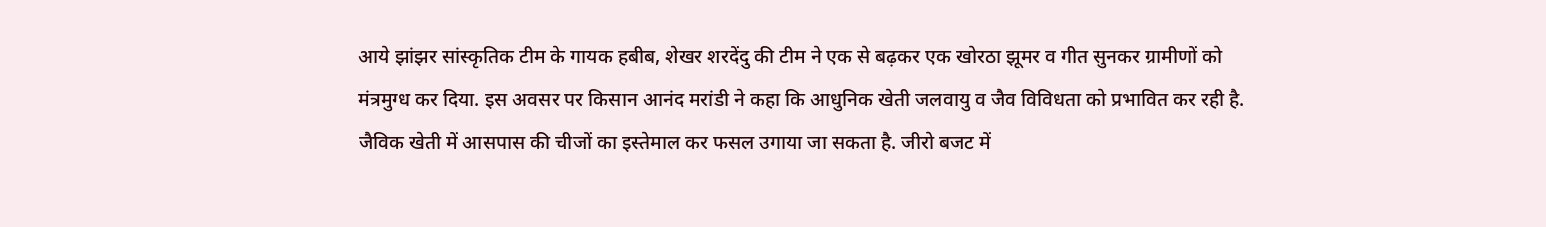आये झांझर सांस्कृतिक टीम के गायक हबीब, शेखर शरदेंदु की टीम ने एक से बढ़कर एक खोरठा झूमर व गीत सुनकर ग्रामीणों को मंत्रमुग्ध कर दिया. इस अवसर पर किसान आनंद मरांडी ने कहा कि आधुनिक खेती जलवायु व जैव विविधता को प्रभावित कर रही है. जैविक खेती में आसपास की चीजों का इस्तेमाल कर फसल उगाया जा सकता है. जीरो बजट में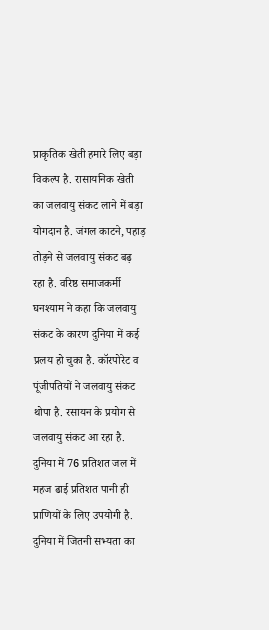प्राकृतिक खेती हमारे लिए बड़ा विकल्प है. रासायनिक खेती का जलवायु संकट लाने में बड़ा योगदान है. जंगल काटने, पहाड़ तोड़ने से जलवायु संकट बढ़ रहा है. वरिष्ठ समाजकर्मी घनश्याम ने कहा कि जलवायु संकट के कारण दुनिया में कई प्रलय हो चुका है. कॉरपोरेट व पूंजीपतियों ने जलवायु संकट थोपा है. रसायन के प्रयोग से जलवायु संकट आ रहा है. दुनिया में 76 प्रतिशत जल में महज ढाई प्रतिशत पानी ही प्राणियों के लिए उपयोगी है. दुनिया में जितनी सभ्यता का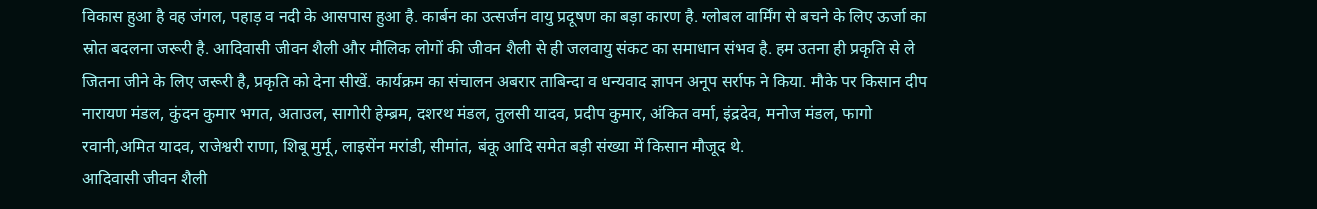विकास हुआ है वह जंगल, पहाड़ व नदी के आसपास हुआ है. कार्बन का उत्सर्जन वायु प्रदूषण का बड़ा कारण है. ग्लोबल वार्मिंग से बचने के लिए ऊर्जा का स्रोत बदलना जरूरी है. आदिवासी जीवन शैली और मौलिक लोगों की जीवन शैली से ही जलवायु संकट का समाधान संभव है. हम उतना ही प्रकृति से ले जितना जीने के लिए जरूरी है, प्रकृति को देना सीखें. कार्यक्रम का संचालन अबरार ताबिन्दा व धन्यवाद ज्ञापन अनूप सर्राफ ने किया. मौके पर किसान दीप नारायण मंडल, कुंदन कुमार भगत, अताउल, सागोरी हेम्ब्रम, दशरथ मंडल, तुलसी यादव, प्रदीप कुमार, अंकित वर्मा, इंद्रदेव, मनोज मंडल, फागो रवानी,अमित यादव, राजेश्वरी राणा, शिबू मुर्मू, लाइसेंन मरांडी, सीमांत, बंकू आदि समेत बड़ी संख्या में किसान मौजूद थे.
आदिवासी जीवन शैली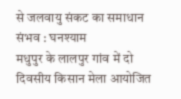से जलवायु संकट का समाधान संभव : घनश्याम
मधुपुर के लालपुर गांव में दो दिवसीय किसान मेला आयोजित